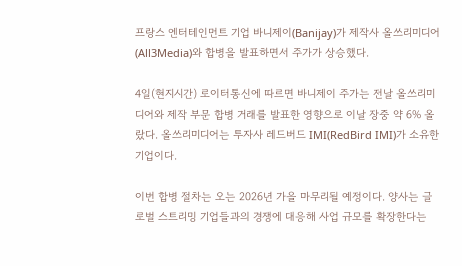프랑스 엔터테인먼트 기업 바니제이(Banijay)가 제작사 올쓰리미디어(All3Media)와 합병을 발표하면서 주가가 상승했다.

4일(현지시간) 로이터통신에 따르면 바니제이 주가는 전날 올쓰리미디어와 제작 부문 합병 거래를 발표한 영향으로 이날 장중 약 6% 올랐다. 올쓰리미디어는 투자사 레드버드 IMI(RedBird IMI)가 소유한 기업이다.

이번 합병 절차는 오는 2026년 가을 마무리될 예정이다. 양사는 글로벌 스트리밍 기업들과의 경쟁에 대응해 사업 규모를 확장한다는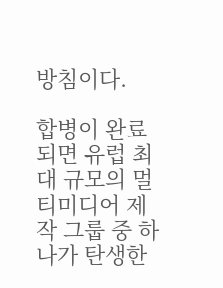방침이다.

합병이 완료되면 유럽 최대 규모의 멀티미디어 제작 그룹 중 하나가 탄생한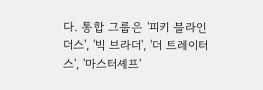다. 통합 그룹은 '피키 블라인더스', '빅 브라더', '더 트레이터스', '마스터셰프'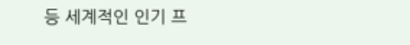등 세계적인 인기 프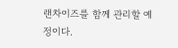랜차이즈를 함께 관리할 예정이다.